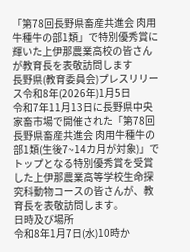「第78回長野県畜産共進会 肉用牛種牛の部1類」で特別優秀賞に輝いた上伊那農業高校の皆さんが教育長を表敬訪問します
長野県(教育委員会)プレスリリース令和8年(2026年)1月5日
令和7年11月13日に長野県中央家畜市場で開催された「第78回長野県畜産共進会 肉用牛種牛の部1類(生後7~14カ月が対象)」でトップとなる特別優秀賞を受賞した上伊那農業高等学校生命探究科動物コースの皆さんが、教育長を表敬訪問します。
日時及び場所
令和8年1月7日(水)10時か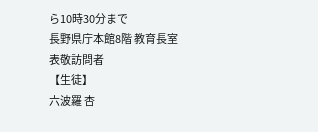ら10時30分まで
長野県庁本館8階 教育長室
表敬訪問者
【生徒】
六波羅 杏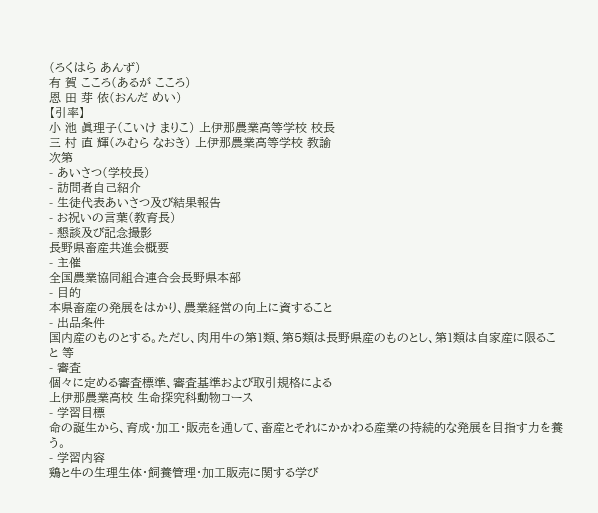(ろくはら あんず)
有 賀 こころ(あるが こころ)
恩 田 芽 依(おんだ めい)
【引率】
小 池 眞理子(こいけ まりこ) 上伊那農業高等学校 校長
三 村 直 輝(みむら なおき) 上伊那農業高等学校 教諭
次第
- あいさつ(学校長)
- 訪問者自己紹介
- 生徒代表あいさつ及び結果報告
- お祝いの言葉(教育長)
- 懇談及び記念撮影
長野県畜産共進会概要
- 主催
全国農業協同組合連合会長野県本部
- 目的
本県畜産の発展をはかり、農業経営の向上に資すること
- 出品条件
国内産のものとする。ただし、肉用牛の第1類、第5類は長野県産のものとし、第1類は自家産に限ること 等
- 審査
個々に定める審査標準、審査基準および取引規格による
上伊那農業高校 生命探究科動物コース
- 学習目標
命の誕生から、育成・加工・販売を通して、畜産とそれにかかわる産業の持続的な発展を目指す力を養う。
- 学習内容
鶏と牛の生理生体・飼養管理・加工販売に関する学び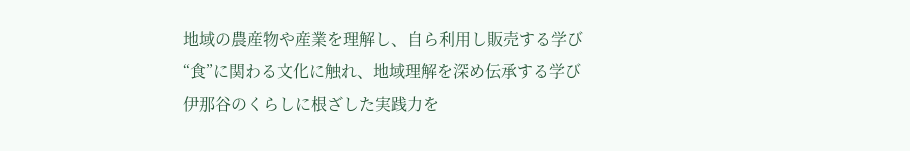地域の農産物や産業を理解し、自ら利用し販売する学び
“食”に関わる文化に触れ、地域理解を深め伝承する学び
伊那谷のくらしに根ざした実践力を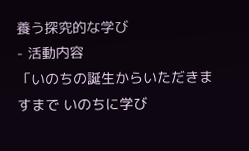養う探究的な学び
- 活動内容
「いのちの誕生からいただきますまで いのちに学び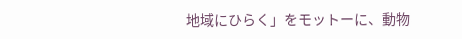地域にひらく」をモットーに、動物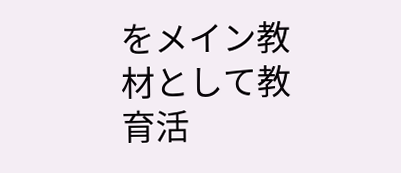をメイン教材として教育活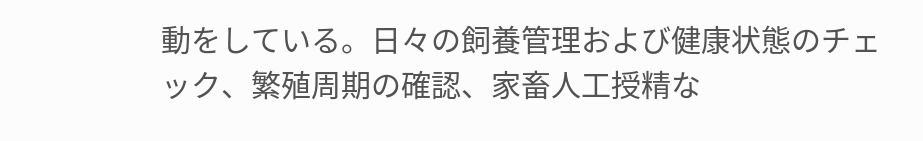動をしている。日々の飼養管理および健康状態のチェック、繁殖周期の確認、家畜人工授精な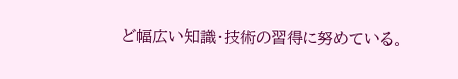ど幅広い知識・技術の習得に努めている。